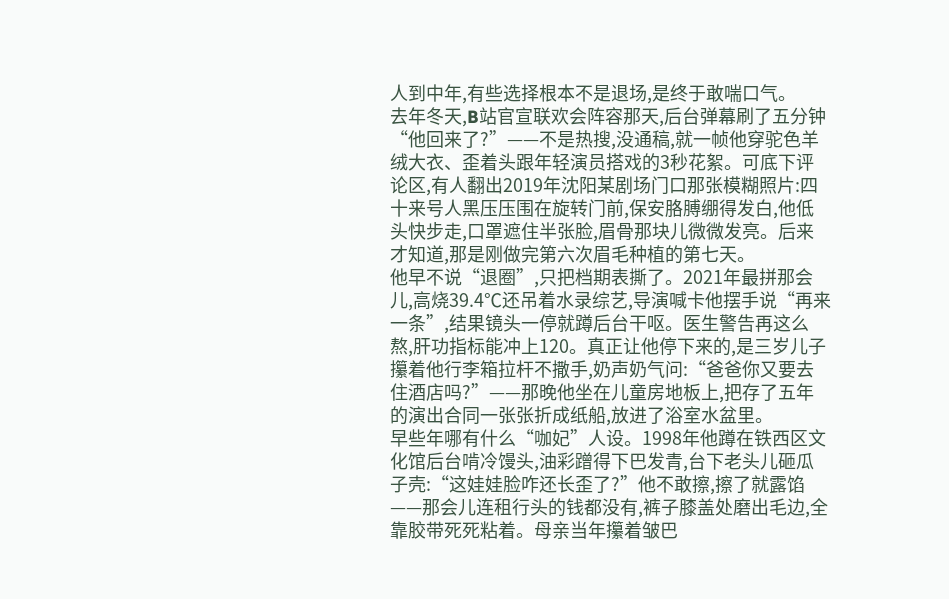人到中年,有些选择根本不是退场,是终于敢喘口气。
去年冬天,B站官宣联欢会阵容那天,后台弹幕刷了五分钟“他回来了?”——不是热搜,没通稿,就一帧他穿驼色羊绒大衣、歪着头跟年轻演员搭戏的3秒花絮。可底下评论区,有人翻出2019年沈阳某剧场门口那张模糊照片:四十来号人黑压压围在旋转门前,保安胳膊绷得发白,他低头快步走,口罩遮住半张脸,眉骨那块儿微微发亮。后来才知道,那是刚做完第六次眉毛种植的第七天。
他早不说“退圈”,只把档期表撕了。2021年最拼那会儿,高烧39.4℃还吊着水录综艺,导演喊卡他摆手说“再来一条”,结果镜头一停就蹲后台干呕。医生警告再这么熬,肝功指标能冲上120。真正让他停下来的,是三岁儿子攥着他行李箱拉杆不撒手,奶声奶气问:“爸爸你又要去住酒店吗?”——那晚他坐在儿童房地板上,把存了五年的演出合同一张张折成纸船,放进了浴室水盆里。
早些年哪有什么“咖妃”人设。1998年他蹲在铁西区文化馆后台啃冷馒头,油彩蹭得下巴发青,台下老头儿砸瓜子壳:“这娃娃脸咋还长歪了?”他不敢擦,擦了就露馅——那会儿连租行头的钱都没有,裤子膝盖处磨出毛边,全靠胶带死死粘着。母亲当年攥着皱巴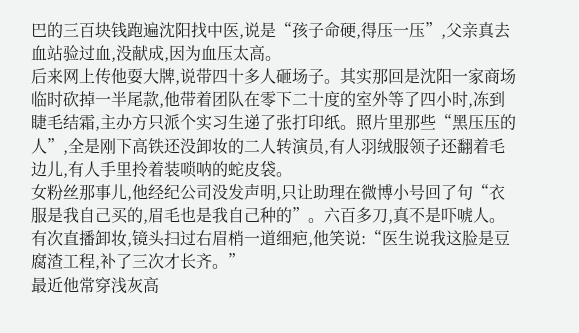巴的三百块钱跑遍沈阳找中医,说是“孩子命硬,得压一压”,父亲真去血站验过血,没献成,因为血压太高。
后来网上传他耍大牌,说带四十多人砸场子。其实那回是沈阳一家商场临时砍掉一半尾款,他带着团队在零下二十度的室外等了四小时,冻到睫毛结霜,主办方只派个实习生递了张打印纸。照片里那些“黑压压的人”,全是刚下高铁还没卸妆的二人转演员,有人羽绒服领子还翻着毛边儿,有人手里拎着装唢呐的蛇皮袋。
女粉丝那事儿,他经纪公司没发声明,只让助理在微博小号回了句“衣服是我自己买的,眉毛也是我自己种的”。六百多刀,真不是吓唬人。有次直播卸妆,镜头扫过右眉梢一道细疤,他笑说:“医生说我这脸是豆腐渣工程,补了三次才长齐。”
最近他常穿浅灰高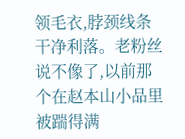领毛衣,脖颈线条干净利落。老粉丝说不像了,以前那个在赵本山小品里被踹得满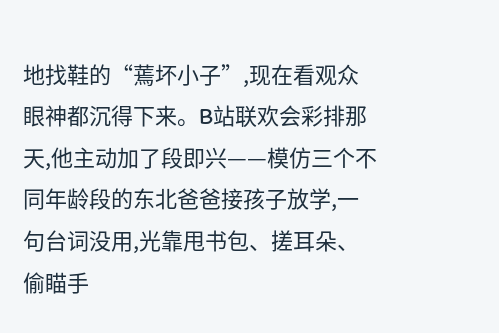地找鞋的“蔫坏小子”,现在看观众眼神都沉得下来。B站联欢会彩排那天,他主动加了段即兴——模仿三个不同年龄段的东北爸爸接孩子放学,一句台词没用,光靠甩书包、搓耳朵、偷瞄手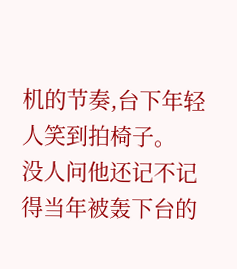机的节奏,台下年轻人笑到拍椅子。
没人问他还记不记得当年被轰下台的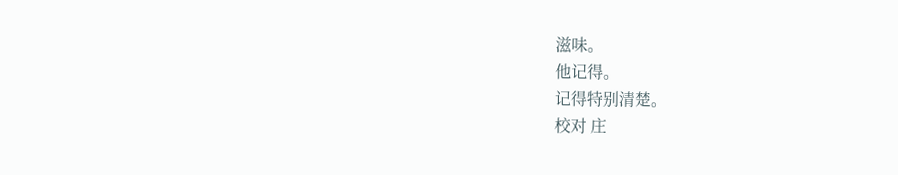滋味。
他记得。
记得特别清楚。
校对 庄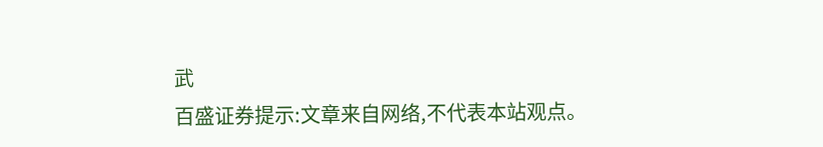武
百盛证券提示:文章来自网络,不代表本站观点。